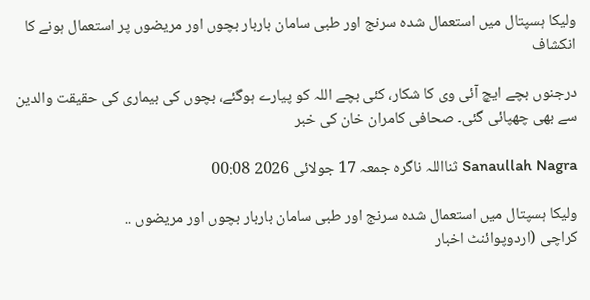ولیکا ہسپتال میں استعمال شدہ سرنج اور طبی سامان باربار بچوں اور مریضوں پر استعمال ہونے کا انکشاف

درجنوں بچے ایچ آئی وی کا شکار، کئی بچے اللہ کو پیارے ہوگئے، بچوں کی بیماری کی حقیقت والدین سے بھی چھپائی گئی۔ صحافی کامران خان کی خبر

Sanaullah Nagra ثنااللہ ناگرہ جمعہ 17 جولائی 2026 00:08

ولیکا ہسپتال میں استعمال شدہ سرنج اور طبی سامان باربار بچوں اور مریضوں ..
کراچی (اردوپوائنٹ اخبار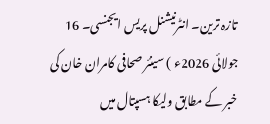تازہ ترین۔ انٹرنیشنل پریس ایجنسی۔ 16 جولائی 2026ء ) سینئر صحافی کامران خان کی خبر کے مطابق ولیکا ہسپتال میں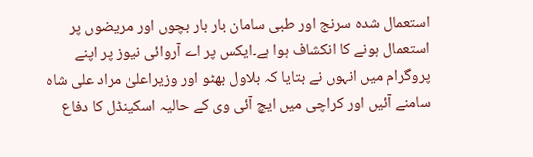استعمال شدہ سرنج اور طبی سامان بار بار بچوں اور مریضوں پر استعمال ہونے کا انکشاف ہوا ہے۔ایکس پر اے آروائی نیوز پر اپنے پروگرام میں انہوں نے بتایا کہ بلاول بھٹو اور وزیراعلیٰ مراد علی شاہ سامنے آئیں اور کراچی میں ایچ آئی وی کے حالیہ اسکینڈل کا دفاع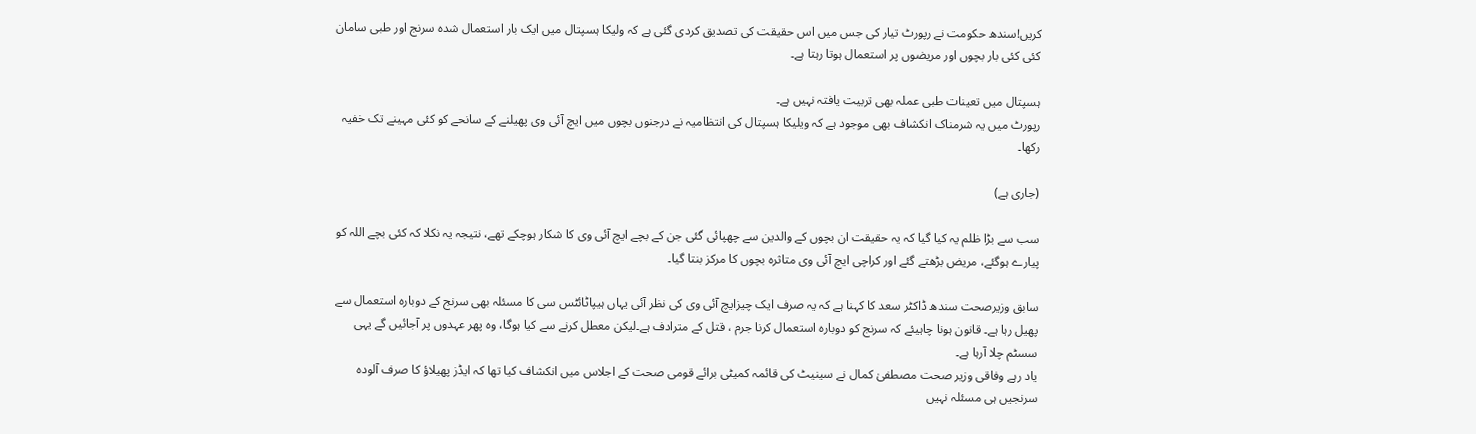کریں!سندھ حکومت نے رپورٹ تیار کی جس میں اس حقیقت کی تصدیق کردی گئی ہے کہ ولیکا ہسپتال میں ایک بار استعمال شدہ سرنج اور طبی سامان کئی کئی بار بچوں اور مریضوں پر استعمال ہوتا رہتا ہے۔

ہسپتال میں تعینات طبی عملہ بھی تربیت یافتہ نہیں ہے۔
رپورٹ میں یہ شرمناک انکشاف بھی موجود ہے کہ ویلیکا ہسپتال کی انتظامیہ نے درجنوں بچوں میں ایچ آئی وی پھیلنے کے سانحے کو کئی مہینے تک خفیہ رکھا۔

(جاری ہے)

سب سے بڑا ظلم یہ کیا گیا کہ یہ حقیقت ان بچوں کے والدین سے چھپائی گئی جن کے بچے ایچ آئی وی کا شکار ہوچکے تھے، نتیجہ یہ نکلا کہ کئی بچے اللہ کو پیارے ہوگئے، مریض بڑھتے گئے اور کراچی ایچ آئی وی متاثرہ بچوں کا مرکز بنتا گیا۔

سابق وزیرصحت سندھ ڈاکٹر سعد کا کہنا ہے کہ یہ صرف ایک چیزایچ آئی وی کی نظر آئی یہاں ہیپاٹائٹس سی کا مسئلہ بھی سرنج کے دوبارہ استعمال سے پھیل رہا ہے۔ قانون ہونا چاہیئے کہ سرنج کو دوبارہ استعمال کرنا جرم ، قتل کے مترادف ہے۔لیکن معطل کرنے سے کیا ہوگا، وہ پھر عہدوں پر آجائیں گے یہی سسٹم چلا آرہا ہے۔
یاد رہے وفاقی وزیر صحت مصطفیٰ کمال نے سینیٹ کی قائمہ کمیٹی برائے قومی صحت کے اجلاس میں انکشاف کیا تھا کہ ایڈز پھیلاؤ کا صرف آلودہ سرنجیں ہی مسئلہ نہیں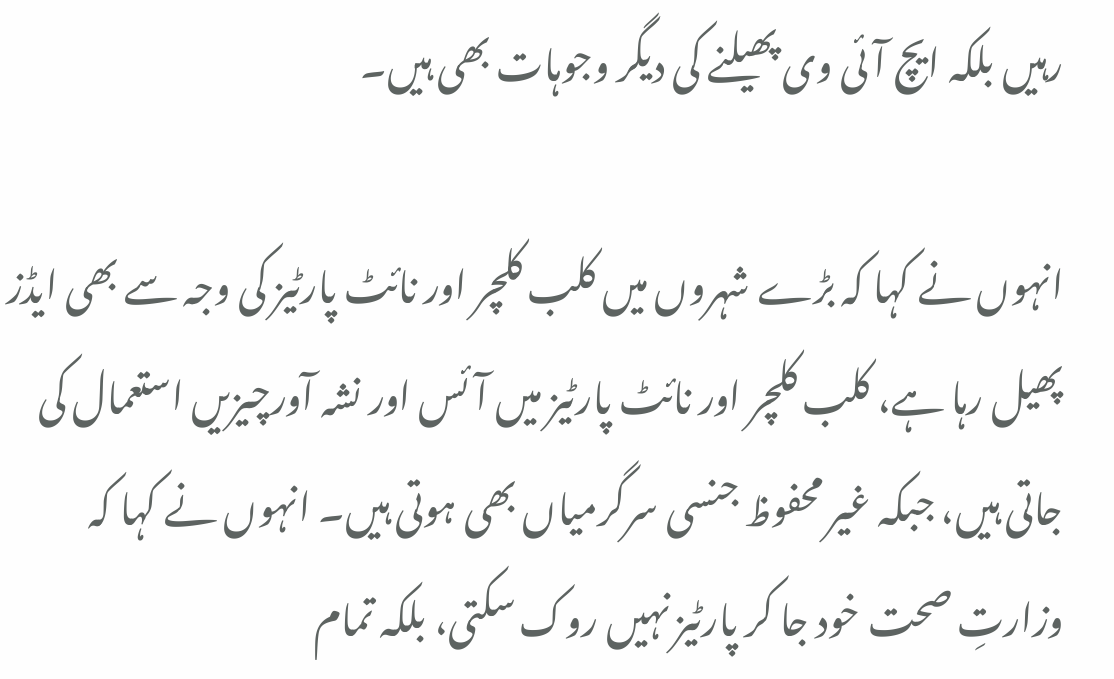رہیں بلکہ ایچ آئی وی پھیلنے کی دیگر وجوہات بھی ہیں۔

انہوں نے کہا کہ بڑے شہروں میں کلب کلچر اور نائٹ پارٹیز کی وجہ سے بھی ایڈز پھیل رہا ہے، کلب کلچر اور نائٹ پارٹیز میں آئس اور نشہ آورچیزیں استعمال کی جاتی ہیں، جبکہ غیر محفوظ جنسی سرگرمیاں بھی ہوتی ہیں۔ انہوں نے کہا کہ وزارتِ صحت خود جا کر پارٹیز نہیں روک سکتی، بلکہ تمام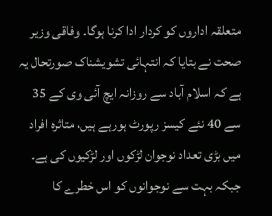متعلقہ اداروں کو کردار ادا کرنا ہوگا۔ وفاقی وزیر صحت نے بتایا کہ انتہائی تشویشناک صورتحال یہ ہے کہ اسلام آباد سے روزانہ ایچ آئی وی کے 35 سے 40 نئے کیسز رپورٹ ہورہے ہیں، متاثرہ افراد میں بڑی تعداد نوجوان لڑکوں اور لڑکیوں کی ہے۔ جبکہ بہت سے نوجوانوں کو اس خطرے کا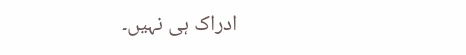ادراک ہی نہیں۔